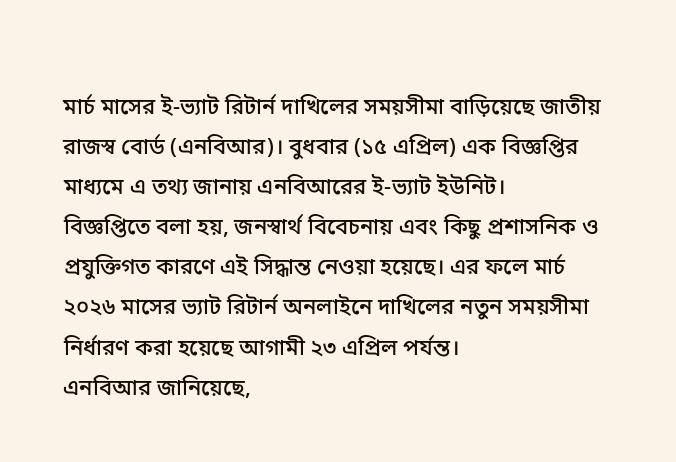মার্চ মাসের ই-ভ্যাট রিটার্ন দাখিলের সময়সীমা বাড়িয়েছে জাতীয় রাজস্ব বোর্ড (এনবিআর)। বুধবার (১৫ এপ্রিল) এক বিজ্ঞপ্তির মাধ্যমে এ তথ্য জানায় এনবিআরের ই-ভ্যাট ইউনিট।
বিজ্ঞপ্তিতে বলা হয়, জনস্বার্থ বিবেচনায় এবং কিছু প্রশাসনিক ও প্রযুক্তিগত কারণে এই সিদ্ধান্ত নেওয়া হয়েছে। এর ফলে মার্চ ২০২৬ মাসের ভ্যাট রিটার্ন অনলাইনে দাখিলের নতুন সময়সীমা নির্ধারণ করা হয়েছে আগামী ২৩ এপ্রিল পর্যন্ত।
এনবিআর জানিয়েছে,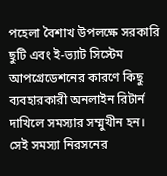পহেলা বৈশাখ উপলক্ষে সরকারি ছুটি এবং ই-ভ্যাট সিস্টেম আপগ্রেডেশনের কারণে কিছু ব্যবহারকারী অনলাইন রিটার্ন দাখিলে সমস্যার সম্মুখীন হন। সেই সমস্যা নিরসনের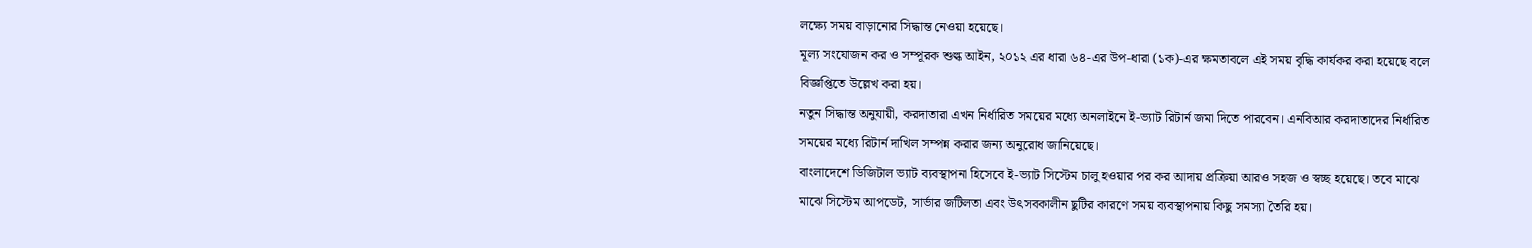লক্ষ্যে সময় বাড়ানোর সিদ্ধান্ত নেওয়া হয়েছে।
মূল্য সংযোজন কর ও সম্পূরক শুল্ক আইন, ২০১২ এর ধারা ৬৪-এর উপ-ধারা (১ক)-এর ক্ষমতাবলে এই সময় বৃদ্ধি কার্যকর করা হয়েছে বলে বিজ্ঞপ্তিতে উল্লেখ করা হয়।
নতুন সিদ্ধান্ত অনুযায়ী, করদাতারা এখন নির্ধারিত সময়ের মধ্যে অনলাইনে ই-ভ্যাট রিটার্ন জমা দিতে পারবেন। এনবিআর করদাতাদের নির্ধারিত সময়ের মধ্যে রিটার্ন দাখিল সম্পন্ন করার জন্য অনুরোধ জানিয়েছে।
বাংলাদেশে ডিজিটাল ভ্যাট ব্যবস্থাপনা হিসেবে ই-ভ্যাট সিস্টেম চালু হওয়ার পর কর আদায় প্রক্রিয়া আরও সহজ ও স্বচ্ছ হয়েছে। তবে মাঝে মাঝে সিস্টেম আপডেট, সার্ভার জটিলতা এবং উৎসবকালীন ছুটির কারণে সময় ব্যবস্থাপনায় কিছু সমস্যা তৈরি হয়।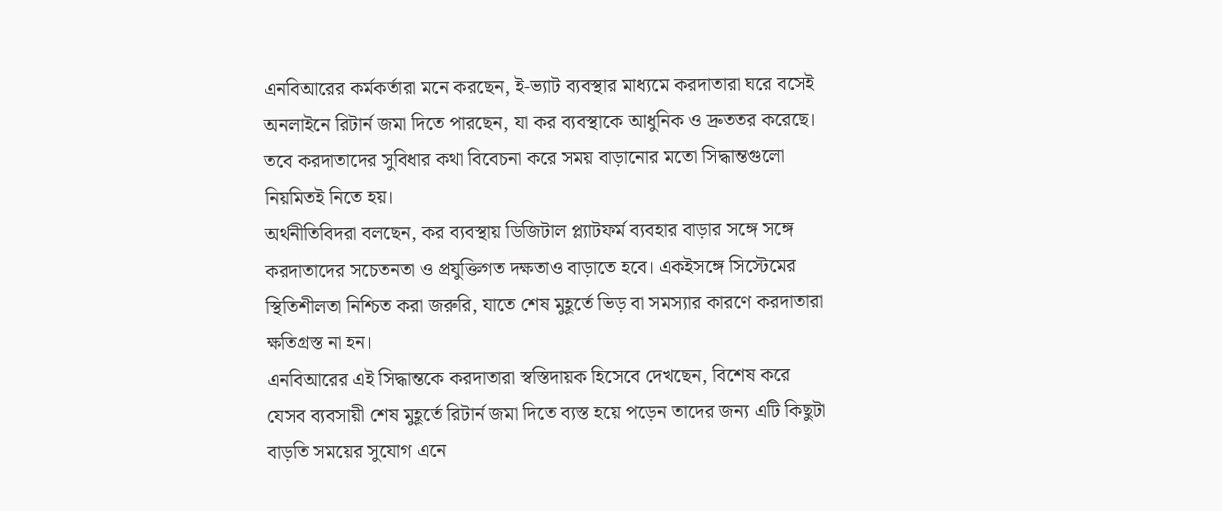এনবিআরের কর্মকর্তারা মনে করছেন, ই-ভ্যাট ব্যবস্থার মাধ্যমে করদাতারা ঘরে বসেই অনলাইনে রিটার্ন জমা দিতে পারছেন, যা কর ব্যবস্থাকে আধুনিক ও দ্রুততর করেছে। তবে করদাতাদের সুবিধার কথা বিবেচনা করে সময় বাড়ানোর মতো সিদ্ধান্তগুলো নিয়মিতই নিতে হয়।
অর্থনীতিবিদরা বলছেন, কর ব্যবস্থায় ডিজিটাল প্ল্যাটফর্ম ব্যবহার বাড়ার সঙ্গে সঙ্গে করদাতাদের সচেতনতা ও প্রযুক্তিগত দক্ষতাও বাড়াতে হবে। একইসঙ্গে সিস্টেমের স্থিতিশীলতা নিশ্চিত করা জরুরি, যাতে শেষ মুহূর্তে ভিড় বা সমস্যার কারণে করদাতারা ক্ষতিগ্রস্ত না হন।
এনবিআরের এই সিদ্ধান্তকে করদাতারা স্বস্তিদায়ক হিসেবে দেখছেন, বিশেষ করে যেসব ব্যবসায়ী শেষ মুহূর্তে রিটার্ন জমা দিতে ব্যস্ত হয়ে পড়েন তাদের জন্য এটি কিছুটা বাড়তি সময়ের সুযোগ এনে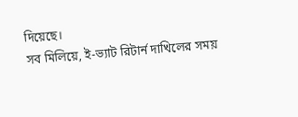দিয়েছে।
সব মিলিয়ে, ই-ভ্যাট রিটার্ন দাখিলের সময়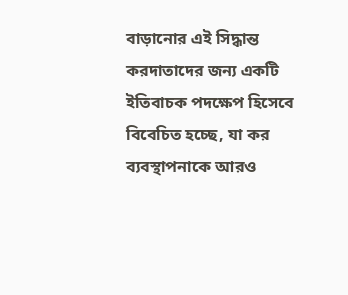বাড়ানোর এই সিদ্ধান্ত করদাতাদের জন্য একটি ইতিবাচক পদক্ষেপ হিসেবে বিবেচিত হচ্ছে, যা কর ব্যবস্থাপনাকে আরও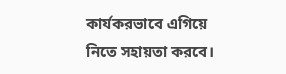কার্যকরভাবে এগিয়ে নিতে সহায়তা করবে।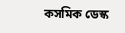কসমিক ডেস্ক